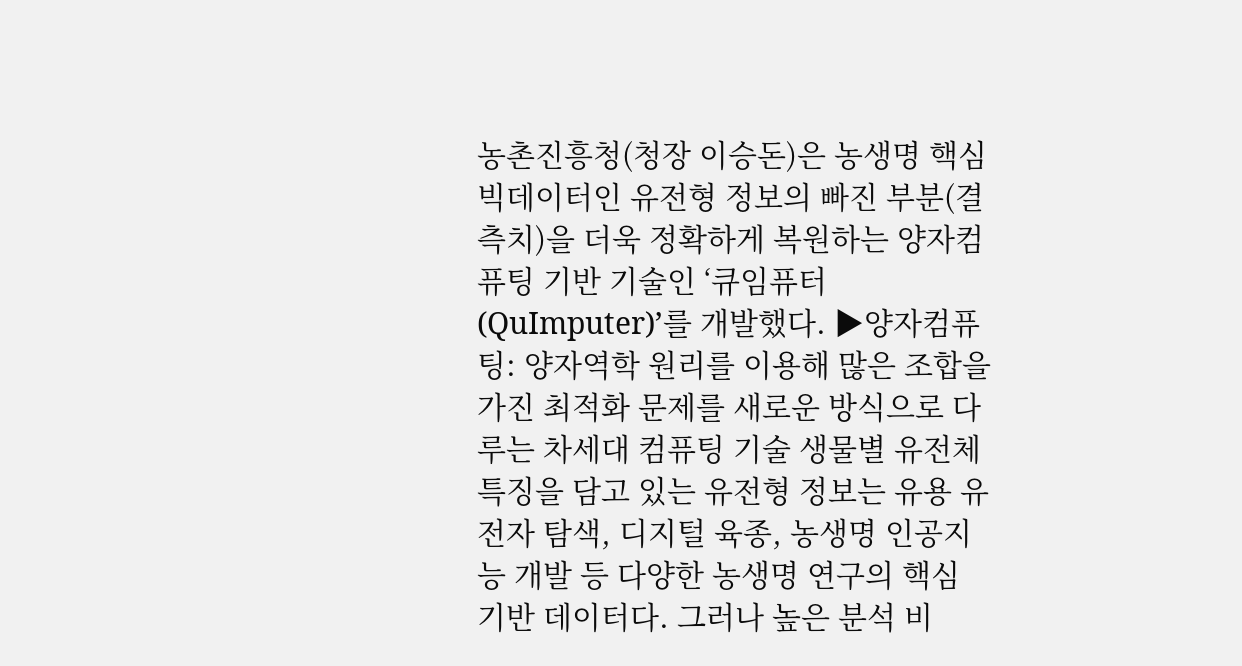농촌진흥청(청장 이승돈)은 농생명 핵심 빅데이터인 유전형 정보의 빠진 부분(결측치)을 더욱 정확하게 복원하는 양자컴퓨팅 기반 기술인 ‘큐임퓨터(QuImputer)’를 개발했다. ▶양자컴퓨팅: 양자역학 원리를 이용해 많은 조합을 가진 최적화 문제를 새로운 방식으로 다루는 차세대 컴퓨팅 기술 생물별 유전체 특징을 담고 있는 유전형 정보는 유용 유전자 탐색, 디지털 육종, 농생명 인공지능 개발 등 다양한 농생명 연구의 핵심 기반 데이터다. 그러나 높은 분석 비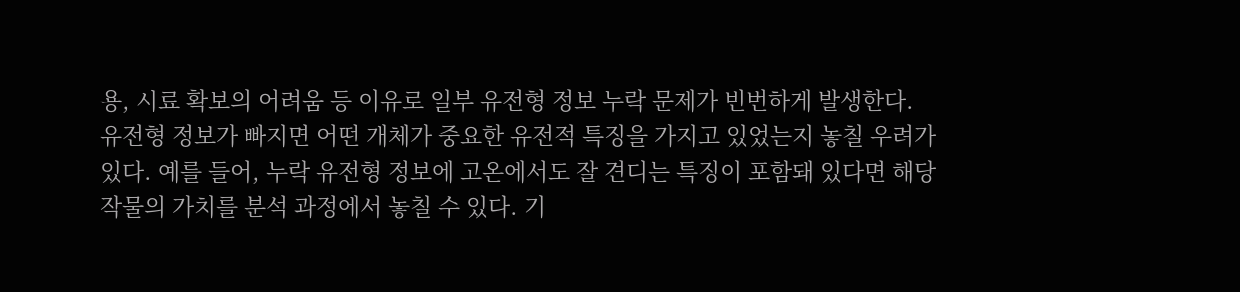용, 시료 확보의 어려움 등 이유로 일부 유전형 정보 누락 문제가 빈번하게 발생한다. 유전형 정보가 빠지면 어떤 개체가 중요한 유전적 특징을 가지고 있었는지 놓칠 우려가 있다. 예를 들어, 누락 유전형 정보에 고온에서도 잘 견디는 특징이 포함돼 있다면 해당 작물의 가치를 분석 과정에서 놓칠 수 있다. 기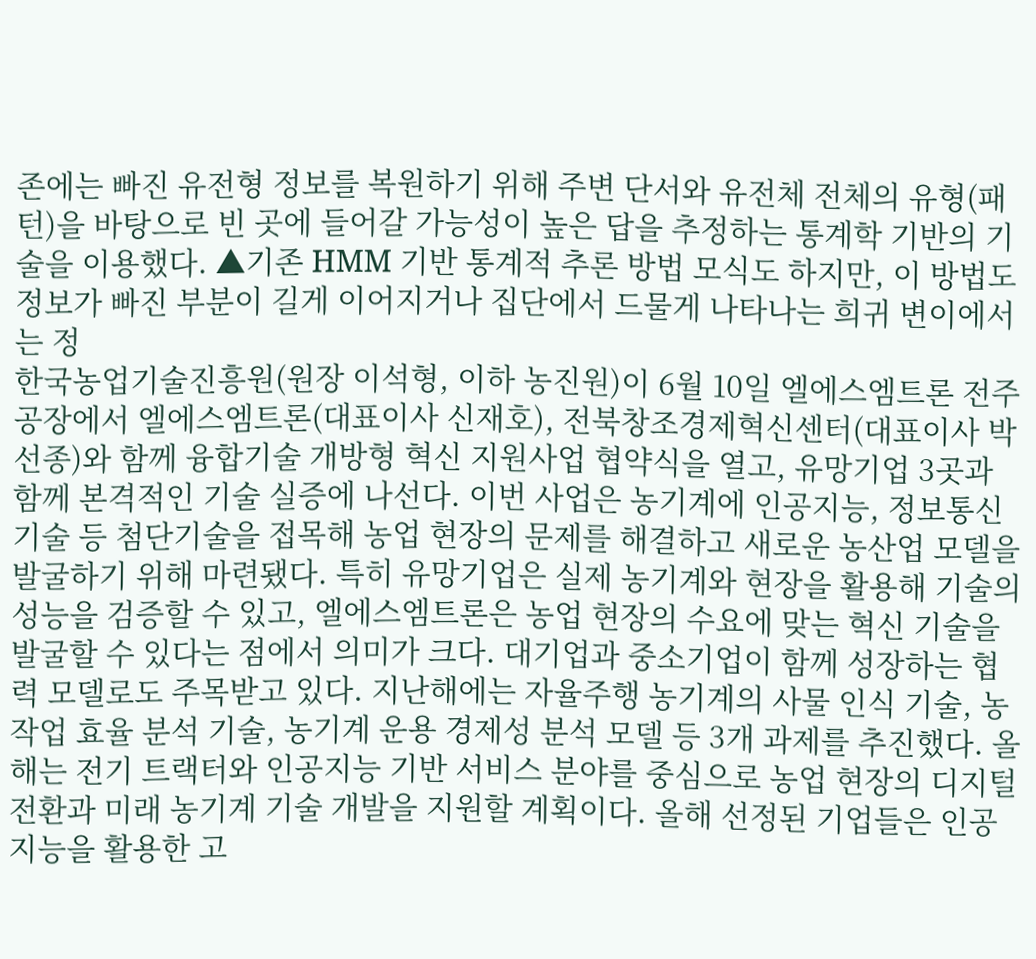존에는 빠진 유전형 정보를 복원하기 위해 주변 단서와 유전체 전체의 유형(패턴)을 바탕으로 빈 곳에 들어갈 가능성이 높은 답을 추정하는 통계학 기반의 기술을 이용했다. ▲기존 HMM 기반 통계적 추론 방법 모식도 하지만, 이 방법도 정보가 빠진 부분이 길게 이어지거나 집단에서 드물게 나타나는 희귀 변이에서는 정
한국농업기술진흥원(원장 이석형, 이하 농진원)이 6월 10일 엘에스엠트론 전주공장에서 엘에스엠트론(대표이사 신재호), 전북창조경제혁신센터(대표이사 박선종)와 함께 융합기술 개방형 혁신 지원사업 협약식을 열고, 유망기업 3곳과 함께 본격적인 기술 실증에 나선다. 이번 사업은 농기계에 인공지능, 정보통신기술 등 첨단기술을 접목해 농업 현장의 문제를 해결하고 새로운 농산업 모델을 발굴하기 위해 마련됐다. 특히 유망기업은 실제 농기계와 현장을 활용해 기술의 성능을 검증할 수 있고, 엘에스엠트론은 농업 현장의 수요에 맞는 혁신 기술을 발굴할 수 있다는 점에서 의미가 크다. 대기업과 중소기업이 함께 성장하는 협력 모델로도 주목받고 있다. 지난해에는 자율주행 농기계의 사물 인식 기술, 농작업 효율 분석 기술, 농기계 운용 경제성 분석 모델 등 3개 과제를 추진했다. 올해는 전기 트랙터와 인공지능 기반 서비스 분야를 중심으로 농업 현장의 디지털 전환과 미래 농기계 기술 개발을 지원할 계획이다. 올해 선정된 기업들은 인공지능을 활용한 고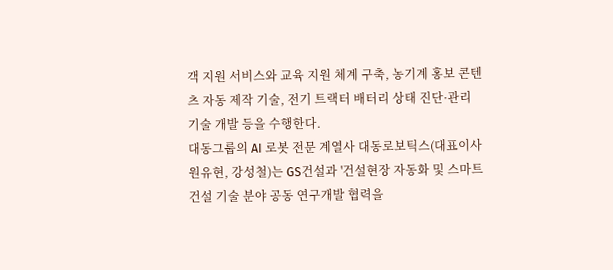객 지원 서비스와 교육 지원 체계 구축, 농기계 홍보 콘텐츠 자동 제작 기술, 전기 트랙터 배터리 상태 진단·관리 기술 개발 등을 수행한다.
대동그룹의 AI 로봇 전문 계열사 대동로보틱스(대표이사 원유현, 강성철)는 GS건설과 '건설현장 자동화 및 스마트 건설 기술 분야 공동 연구개발 협력을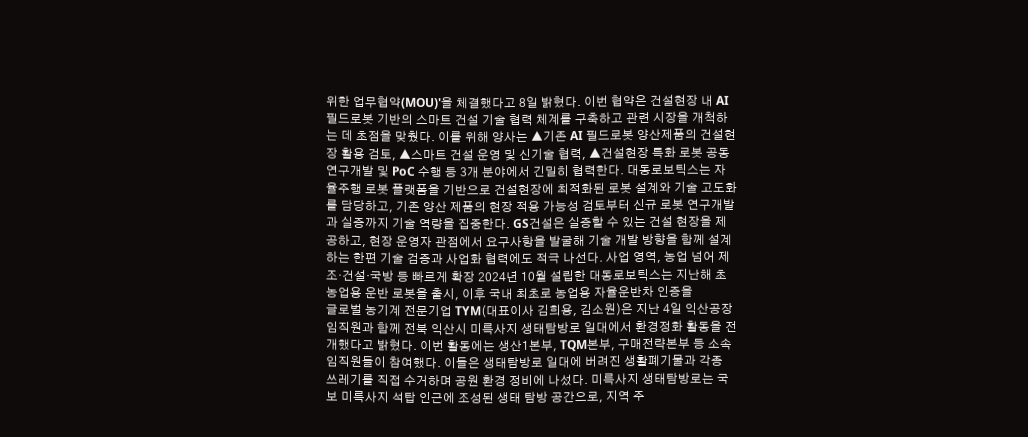위한 업무협약(MOU)'을 체결했다고 8일 밝혔다. 이번 협약은 건설현장 내 AI 필드로봇 기반의 스마트 건설 기술 협력 체계를 구축하고 관련 시장을 개척하는 데 초점을 맞췄다. 이를 위해 양사는 ▲기존 AI 필드로봇 양산제품의 건설현장 활용 검토, ▲스마트 건설 운영 및 신기술 협력, ▲건설현장 특화 로봇 공동 연구개발 및 PoC 수행 등 3개 분야에서 긴밀히 협력한다. 대동로보틱스는 자율주행 로봇 플랫폼을 기반으로 건설현장에 최적화된 로봇 설계와 기술 고도화를 담당하고, 기존 양산 제품의 현장 적용 가능성 검토부터 신규 로봇 연구개발과 실증까지 기술 역량을 집중한다. GS건설은 실증할 수 있는 건설 현장을 제공하고, 현장 운영자 관점에서 요구사항을 발굴해 기술 개발 방향을 함께 설계하는 한편 기술 검증과 사업화 협력에도 적극 나선다. 사업 영역, 농업 넘어 제조·건설·국방 등 빠르게 확장 2024년 10월 설립한 대동로보틱스는 지난해 초 농업용 운반 로봇을 출시, 이후 국내 최초로 농업용 자율운반차 인증을
글로벌 농기계 전문기업 TYM(대표이사 김희용, 김소원)은 지난 4일 익산공장 임직원과 함께 전북 익산시 미륵사지 생태탐방로 일대에서 환경정화 활동을 전개했다고 밝혔다. 이번 활동에는 생산1본부, TQM본부, 구매전략본부 등 소속 임직원들이 참여했다. 이들은 생태탐방로 일대에 버려진 생활폐기물과 각종 쓰레기를 직접 수거하며 공원 환경 정비에 나섰다. 미륵사지 생태탐방로는 국보 미륵사지 석탑 인근에 조성된 생태 탐방 공간으로, 지역 주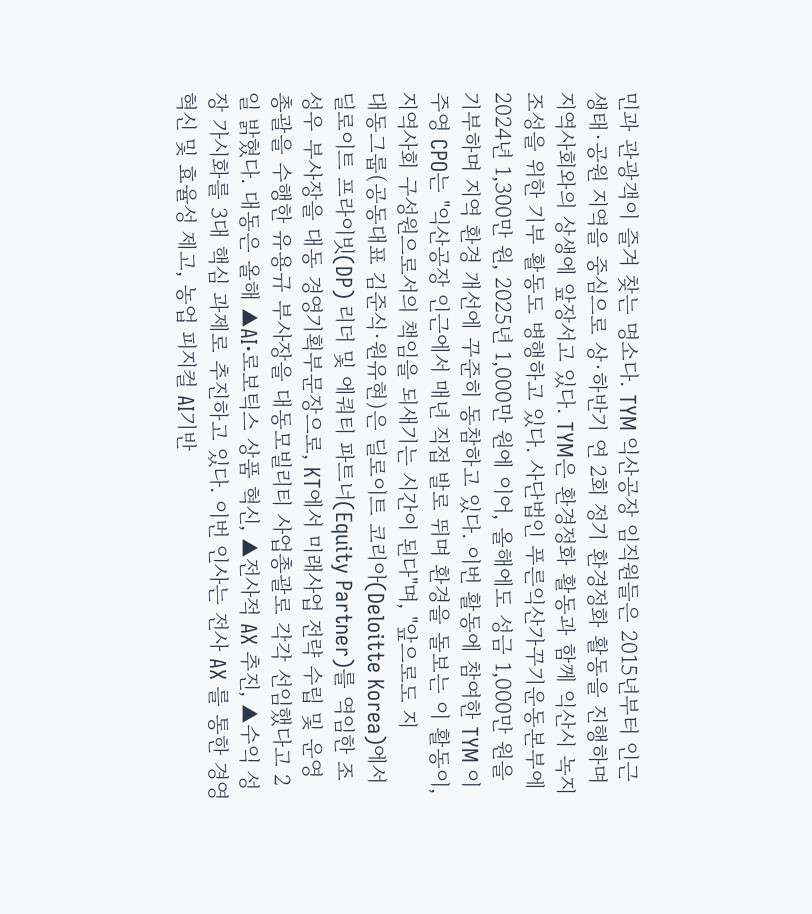민과 관광객이 즐겨 찾는 명소다. TYM 익산공장 임직원들은 2015년부터 인근 생태·공원 지역을 중심으로 상·하반기 연 2회 정기 환경정화 활동을 진행하며 지역사회와의 상생에 앞장서고 있다. TYM은 환경정화 활동과 함께 익산시 녹지 조성을 위한 기부 활동도 병행하고 있다. 사단법인 푸른익산가꾸기운동본부에 2024년 1,300만 원, 2025년 1,000만 원에 이어, 올해에도 성금 1,000만 원을 기부하며 지역 환경 개선에 꾸준히 동참하고 있다. 이번 활동에 참여한 TYM 이주영 CPO는 "익산공장 인근에서 매년 직접 발로 뛰며 환경을 돌보는 이 활동이, 지역사회 구성원으로서의 책임을 되새기는 시간이 된다"며, "앞으로도 지
대동그룹(공동대표 김준식·원유현)은 딜로이트 코리아(Deloitte Korea)에서 딜로이트 프라이빗(DP) 리더 및 에쿼티 파트너(Equity Partner)를 역임한 조성우 부사장을 대동 경영기획부문장으로, KT에서 미래사업 전략 수립 및 운영 총괄을 수행한 유용규 부사장을 대동모빌리티 사업총괄로 각각 선임했다고 2일 밝혔다. 대동은 올해 ▲AI·로보틱스 상품 혁신, ▲전사적 AX 추진, ▲수익 성장 가시화를 3대 핵심 과제로 추진하고 있다. 이번 인사는 전사 AX 를 통한 경영 혁신 및 효율성 제고, 농업 피지컬 AI기반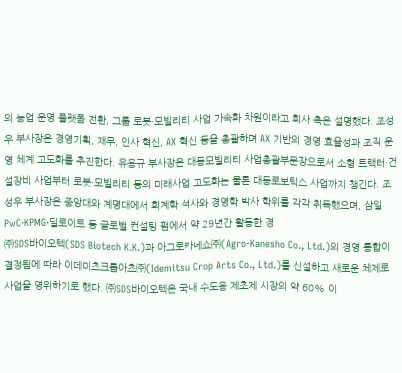의 농업 운영 플랫폼 전환, 그룹 로봇·모빌리티 사업 가속화 차원이라고 회사 측은 설명했다. 조성우 부사장은 경영기획, 재무, 인사 혁신, AX 혁신 등을 총괄하며 AX 기반의 경영 효율성과 조직 운영 체계 고도화를 추진한다. 유용규 부사장은 대동모빌리티 사업총괄부문장으로서 소형 트랙터·건설장비 사업부터 로봇·모빌리티 등의 미래사업 고도화는 물론 대동로보틱스 사업까지 챙긴다. 조성우 부사장은 중앙대와 계명대에서 회계학 석사와 경영학 박사 학위를 각각 취득했으며, 삼일PwC·KPMG·딜로이트 등 글로벌 컨설팅 펌에서 약 29년간 활동한 경
㈜SDS바이오텍(SDS Biotech K.K.)과 아그로카네쇼㈜(Agro-Kanesho Co., Ltd.)의 경영 통합이 결정됨에 따라 이데미츠크롭아츠㈜(Idemitsu Crop Arts Co., Ltd.)를 신설하고 새로운 체제로 사업을 영위하기로 했다. ㈜SDS바이오텍은 국내 수도용 제초제 시장의 약 60% 이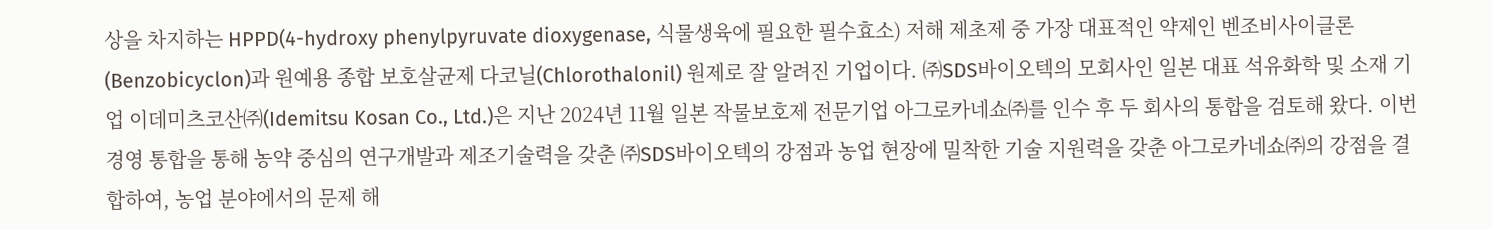상을 차지하는 HPPD(4-hydroxy phenylpyruvate dioxygenase, 식물생육에 필요한 필수효소) 저해 제초제 중 가장 대표적인 약제인 벤조비사이클론(Benzobicyclon)과 원예용 종합 보호살균제 다코닐(Chlorothalonil) 원제로 잘 알려진 기업이다. ㈜SDS바이오텍의 모회사인 일본 대표 석유화학 및 소재 기업 이데미츠코산㈜(Idemitsu Kosan Co., Ltd.)은 지난 2024년 11월 일본 작물보호제 전문기업 아그로카네쇼㈜를 인수 후 두 회사의 통합을 검토해 왔다. 이번 경영 통합을 통해 농약 중심의 연구개발과 제조기술력을 갖춘 ㈜SDS바이오텍의 강점과 농업 현장에 밀착한 기술 지원력을 갖춘 아그로카네쇼㈜의 강점을 결합하여, 농업 분야에서의 문제 해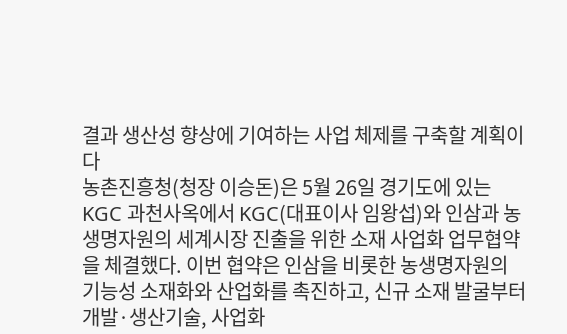결과 생산성 향상에 기여하는 사업 체제를 구축할 계획이다
농촌진흥청(청장 이승돈)은 5월 26일 경기도에 있는 KGC 과천사옥에서 KGC(대표이사 임왕섭)와 인삼과 농생명자원의 세계시장 진출을 위한 소재 사업화 업무협약을 체결했다. 이번 협약은 인삼을 비롯한 농생명자원의 기능성 소재화와 산업화를 촉진하고, 신규 소재 발굴부터 개발·생산기술, 사업화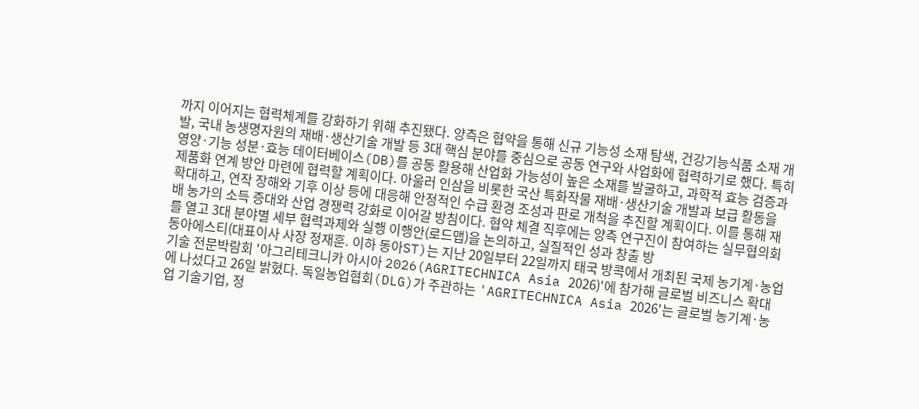까지 이어지는 협력체계를 강화하기 위해 추진됐다. 양측은 협약을 통해 신규 기능성 소재 탐색, 건강기능식품 소재 개발, 국내 농생명자원의 재배·생산기술 개발 등 3대 핵심 분야를 중심으로 공동 연구와 사업화에 협력하기로 했다. 특히 영양·기능 성분·효능 데이터베이스(DB)를 공동 활용해 산업화 가능성이 높은 소재를 발굴하고, 과학적 효능 검증과 제품화 연계 방안 마련에 협력할 계획이다. 아울러 인삼을 비롯한 국산 특화작물 재배·생산기술 개발과 보급 활동을 확대하고, 연작 장해와 기후 이상 등에 대응해 안정적인 수급 환경 조성과 판로 개척을 추진할 계획이다. 이를 통해 재배 농가의 소득 증대와 산업 경쟁력 강화로 이어갈 방침이다. 협약 체결 직후에는 양측 연구진이 참여하는 실무협의회를 열고 3대 분야별 세부 협력과제와 실행 이행안(로드맵)을 논의하고, 실질적인 성과 창출 방
동아에스티(대표이사 사장 정재훈. 이하 동아ST)는 지난 20일부터 22일까지 태국 방콕에서 개최된 국제 농기계·농업 기술 전문박람회 '아그리테크니카 아시아 2026(AGRITECHNICA Asia 2026)'에 참가해 글로벌 비즈니스 확대에 나섰다고 26일 밝혔다. 독일농업협회(DLG)가 주관하는 'AGRITECHNICA Asia 2026'는 글로벌 농기계·농업 기술기업, 정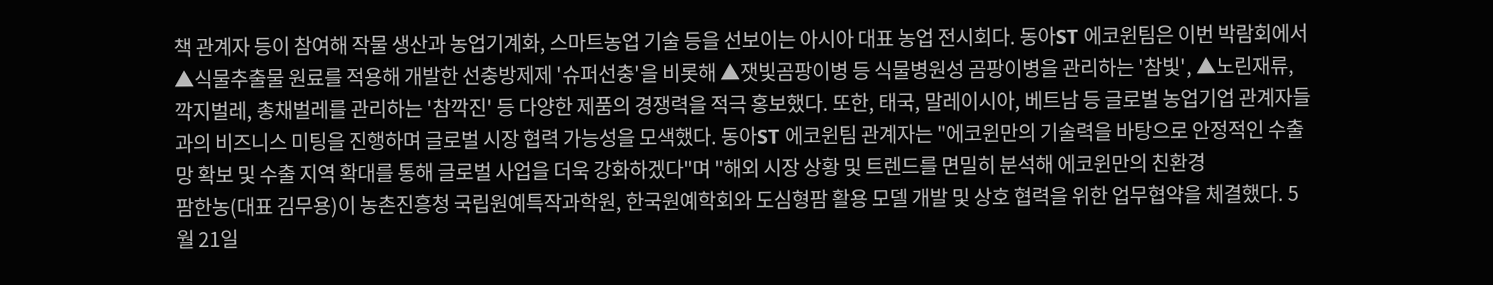책 관계자 등이 참여해 작물 생산과 농업기계화, 스마트농업 기술 등을 선보이는 아시아 대표 농업 전시회다. 동아ST 에코윈팀은 이번 박람회에서 ▲식물추출물 원료를 적용해 개발한 선충방제제 '슈퍼선충'을 비롯해 ▲잿빛곰팡이병 등 식물병원성 곰팡이병을 관리하는 '참빛', ▲노린재류, 깍지벌레, 총채벌레를 관리하는 '참깍진' 등 다양한 제품의 경쟁력을 적극 홍보했다. 또한, 태국, 말레이시아, 베트남 등 글로벌 농업기업 관계자들과의 비즈니스 미팅을 진행하며 글로벌 시장 협력 가능성을 모색했다. 동아ST 에코윈팀 관계자는 "에코윈만의 기술력을 바탕으로 안정적인 수출망 확보 및 수출 지역 확대를 통해 글로벌 사업을 더욱 강화하겠다"며 "해외 시장 상황 및 트렌드를 면밀히 분석해 에코윈만의 친환경
팜한농(대표 김무용)이 농촌진흥청 국립원예특작과학원, 한국원예학회와 도심형팜 활용 모델 개발 및 상호 협력을 위한 업무협약을 체결했다. 5월 21일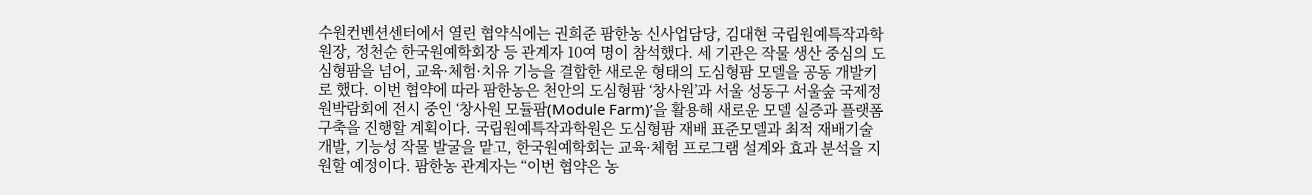수원컨벤션센터에서 열린 협약식에는 권희준 팜한농 신사업담당, 김대현 국립원예특작과학원장, 정천순 한국원예학회장 등 관계자 10여 명이 참석했다. 세 기관은 작물 생산 중심의 도심형팜을 넘어, 교육·체험·치유 기능을 결합한 새로운 형태의 도심형팜 모델을 공동 개발키로 했다. 이번 협약에 따라 팜한농은 천안의 도심형팜 ‘창사원’과 서울 성동구 서울숲 국제정원박람회에 전시 중인 ‘창사원 모듈팜(Module Farm)’을 활용해 새로운 모델 실증과 플랫폼 구축을 진행할 계획이다. 국립원예특작과학원은 도심형팜 재배 표준모델과 최적 재배기술 개발, 기능성 작물 발굴을 맡고, 한국원예학회는 교육·체험 프로그램 설계와 효과 분석을 지원할 예정이다. 팜한농 관계자는 “이번 협약은 농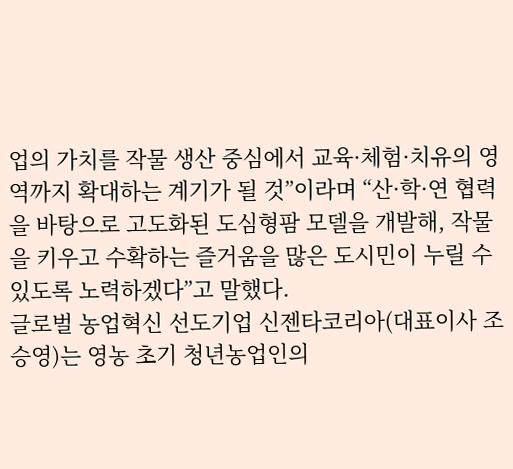업의 가치를 작물 생산 중심에서 교육·체험·치유의 영역까지 확대하는 계기가 될 것”이라며 “산·학·연 협력을 바탕으로 고도화된 도심형팜 모델을 개발해, 작물을 키우고 수확하는 즐거움을 많은 도시민이 누릴 수 있도록 노력하겠다”고 말했다.
글로벌 농업혁신 선도기업 신젠타코리아(대표이사 조승영)는 영농 초기 청년농업인의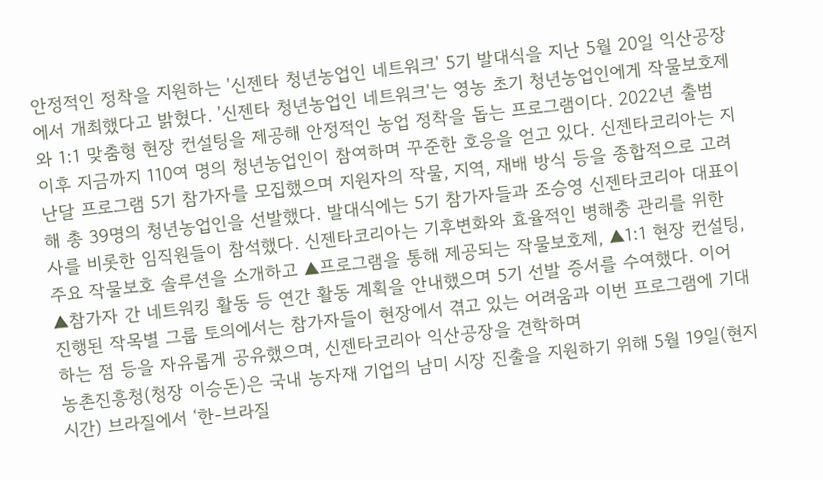안정적인 정착을 지원하는 '신젠타 청년농업인 네트워크' 5기 발대식을 지난 5월 20일 익산공장에서 개최했다고 밝혔다. '신젠타 청년농업인 네트워크'는 영농 초기 청년농업인에게 작물보호제와 1:1 맞춤형 현장 컨설팅을 제공해 안정적인 농업 정착을 돕는 프로그램이다. 2022년 출범 이후 지금까지 110여 명의 청년농업인이 참여하며 꾸준한 호응을 얻고 있다. 신젠타코리아는 지난달 프로그램 5기 참가자를 모집했으며 지원자의 작물, 지역, 재배 방식 등을 종합적으로 고려해 총 39명의 청년농업인을 선발했다. 발대식에는 5기 참가자들과 조승영 신젠타코리아 대표이사를 비롯한 임직원들이 참석했다. 신젠타코리아는 기후변화와 효율적인 병해충 관리를 위한 주요 작물보호 솔루션을 소개하고 ▲프로그램을 통해 제공되는 작물보호제, ▲1:1 현장 컨설팅, ▲참가자 간 네트워킹 활동 등 연간 활동 계획을 안내했으며 5기 선발 증서를 수여했다. 이어 진행된 작목별 그룹 토의에서는 참가자들이 현장에서 겪고 있는 어려움과 이번 프로그램에 기대하는 점 등을 자유롭게 공유했으며, 신젠타코리아 익산공장을 견학하며
농촌진흥청(청장 이승돈)은 국내 농자재 기업의 남미 시장 진출을 지원하기 위해 5월 19일(현지 시간) 브라질에서 ‘한-브라질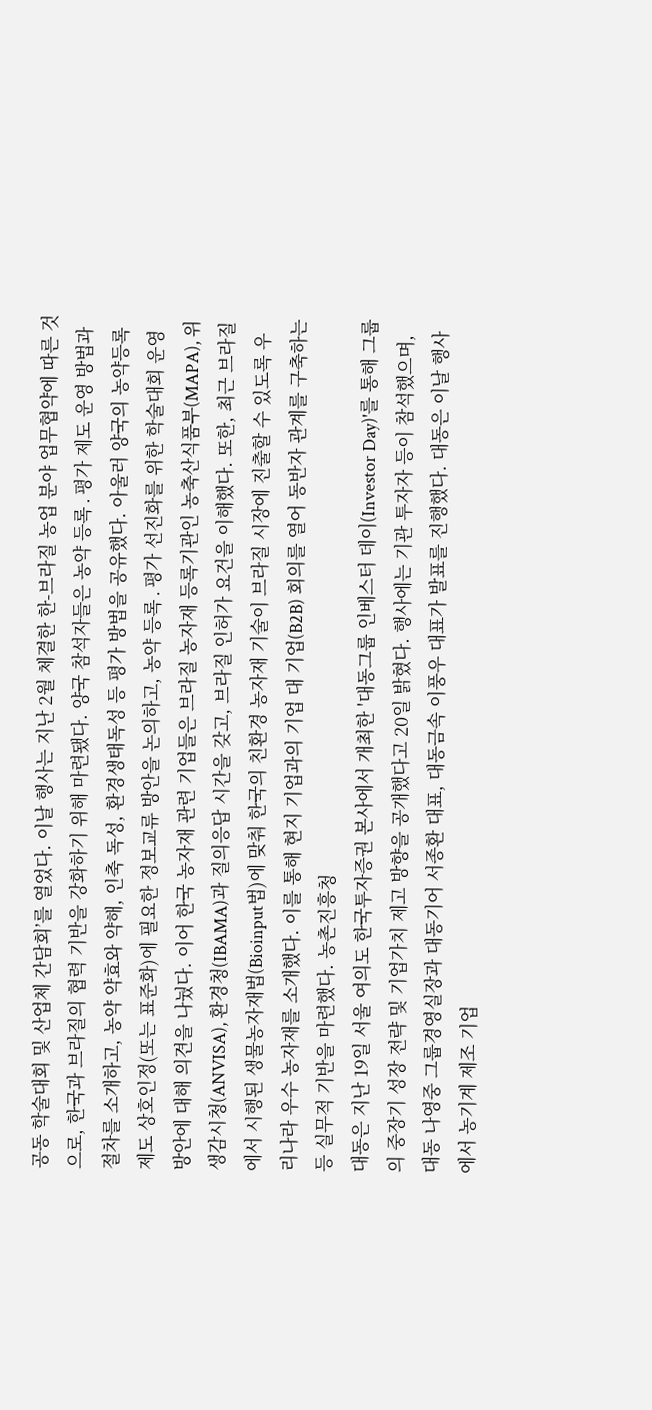공동 학술대회 및 산업체 간담회’를 열었다. 이날 행사는 지난 2월 체결한 한-브라질 농업 분야 업무협약에 따른 것으로, 한국과 브라질의 협력 기반을 강화하기 위해 마련됐다. 양국 참석자들은 농약 등록․평가 제도 운영 방법과 절차를 소개하고, 농약 약효와 약해, 인축 독성, 환경생태독성 등 평가 방법을 공유했다. 아울러 양국의 농약등록제도 상호인정(또는 표준화)에 필요한 정보교류 방안을 논의하고, 농약 등록․평가 선진화를 위한 학술대회 운영 방안에 대해 의견을 나눴다. 이어 한국 농자재 관련 기업들은 브라질 농자재 등록기관인 농축산식품부(MAPA), 위생감시청(ANVISA), 환경청(IBAMA)과 질의응답 시간을 갖고, 브라질 인허가 요건을 이해했다. 또한, 최근 브라질에서 시행된 생물농자재법(Bioinput법)에 맞춰 한국의 친환경 농자재 기술이 브라질 시장에 진출할 수 있도록 우리나라 우수 농자재를 소개했다. 이를 통해 현지 기업과의 기업 대 기업(B2B) 회의를 열어 동반자 관계를 구축하는 등 실무적 기반을 마련했다. 농촌진흥청
대동은 지난 19일 서울 여의도 한국투자증권 본사에서 개최한 '대동그룹 인베스터 데이(Investor Day)'를 통해 그룹의 중장기 성장 전략 및 기업가치 제고 방향을 공개했다고 20일 밝혔다. 행사에는 기관 투자자 등이 참석했으며, 대동 나영중 그룹경영실장과 대동기어 서종환 대표, 대동금속 이풍우 대표가 발표를 진행했다. 대동은 이날 행사에서 농기계 제조 기업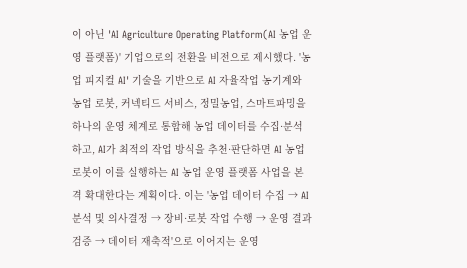이 아닌 'AI Agriculture Operating Platform(AI 농업 운영 플랫폼)' 기업으로의 전환을 비전으로 제시했다. '농업 피지컬 AI' 기술을 기반으로 AI 자율작업 농기계와 농업 로봇, 커넥티드 서비스, 정밀농업, 스마트파밍을 하나의 운영 체계로 통합해 농업 데이터를 수집·분석하고, AI가 최적의 작업 방식을 추천·판단하면 AI 농업 로봇이 이를 실행하는 AI 농업 운영 플랫폼 사업을 본격 확대한다는 계획이다. 이는 '농업 데이터 수집 → AI 분석 및 의사결정 → 장비·로봇 작업 수행 → 운영 결과 검증 → 데이터 재축적'으로 이어지는 운영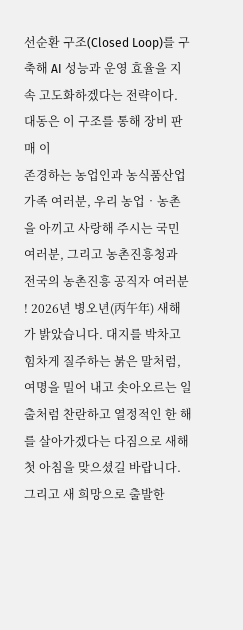선순환 구조(Closed Loop)를 구축해 AI 성능과 운영 효율을 지속 고도화하겠다는 전략이다. 대동은 이 구조를 통해 장비 판매 이
존경하는 농업인과 농식품산업 가족 여러분, 우리 농업‧농촌을 아끼고 사랑해 주시는 국민 여러분, 그리고 농촌진흥청과 전국의 농촌진흥 공직자 여러분 ! 2026년 병오년(丙午年) 새해가 밝았습니다. 대지를 박차고 힘차게 질주하는 붉은 말처럼, 여명을 밀어 내고 솟아오르는 일출처럼 찬란하고 열정적인 한 해를 살아가겠다는 다짐으로 새해 첫 아침을 맞으셨길 바랍니다. 그리고 새 희망으로 출발한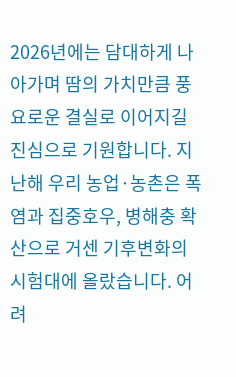2026년에는 담대하게 나아가며 땀의 가치만큼 풍요로운 결실로 이어지길 진심으로 기원합니다. 지난해 우리 농업·농촌은 폭염과 집중호우, 병해충 확산으로 거센 기후변화의 시험대에 올랐습니다. 어려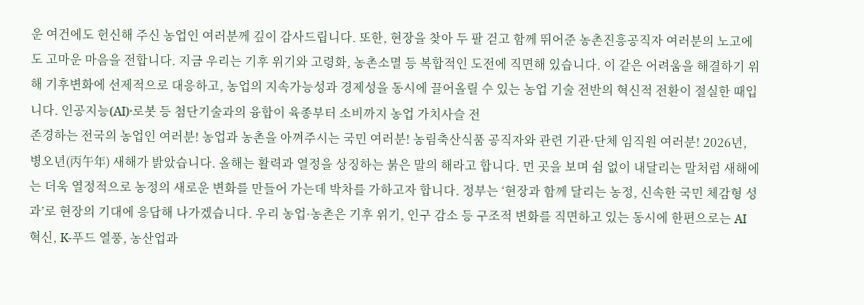운 여건에도 헌신해 주신 농업인 여러분께 깊이 감사드립니다. 또한, 현장을 찾아 두 팔 걷고 함께 뛰어준 농촌진흥공직자 여러분의 노고에도 고마운 마음을 전합니다. 지금 우리는 기후 위기와 고령화, 농촌소멸 등 복합적인 도전에 직면해 있습니다. 이 같은 어려움을 해결하기 위해 기후변화에 선제적으로 대응하고, 농업의 지속가능성과 경제성을 동시에 끌어올릴 수 있는 농업 기술 전반의 혁신적 전환이 절실한 때입니다. 인공지능(AI)·로봇 등 첨단기술과의 융합이 육종부터 소비까지 농업 가치사슬 전
존경하는 전국의 농업인 여러분! 농업과 농촌을 아껴주시는 국민 여러분! 농림축산식품 공직자와 관련 기관·단체 임직원 여러분! 2026년, 병오년(丙午年) 새해가 밝았습니다. 올해는 활력과 열정을 상징하는 붉은 말의 해라고 합니다. 먼 곳을 보며 쉼 없이 내달리는 말처럼 새해에는 더욱 열정적으로 농정의 새로운 변화를 만들어 가는데 박차를 가하고자 합니다. 정부는 ‘현장과 함께 달리는 농정, 신속한 국민 체감형 성과’로 현장의 기대에 응답해 나가겠습니다. 우리 농업·농촌은 기후 위기, 인구 감소 등 구조적 변화를 직면하고 있는 동시에 한편으로는 AI 혁신, K-푸드 열풍, 농산업과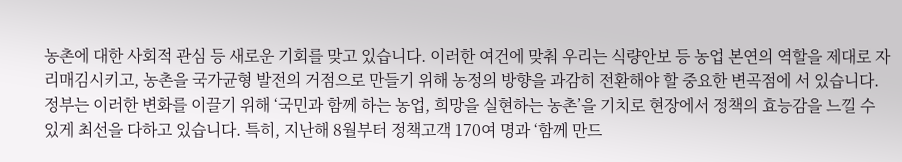농촌에 대한 사회적 관심 등 새로운 기회를 맞고 있습니다. 이러한 여건에 맞춰 우리는 식량안보 등 농업 본연의 역할을 제대로 자리매김시키고, 농촌을 국가균형 발전의 거점으로 만들기 위해 농정의 방향을 과감히 전환해야 할 중요한 변곡점에 서 있습니다. 정부는 이러한 변화를 이끌기 위해 ‘국민과 함께 하는 농업, 희망을 실현하는 농촌’을 기치로 현장에서 정책의 효능감을 느낄 수 있게 최선을 다하고 있습니다. 특히, 지난해 8월부터 정책고객 170여 명과 ‘함께 만드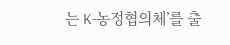는 K-농정협의체’를 출